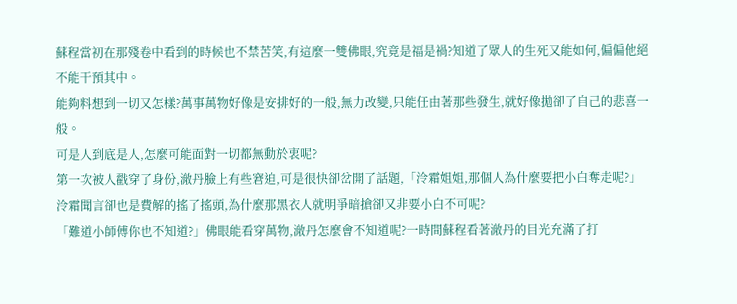蘇程當初在那殘卷中看到的時候也不禁苦笑,有這麼一雙佛眼,究竟是福是禍?知道了眾人的生死又能如何,偏偏他絕不能干預其中。
能夠料想到一切又怎樣?萬事萬物好像是安排好的一般,無力改變,只能任由著那些發生,就好像拋卻了自己的悲喜一般。
可是人到底是人,怎麼可能面對一切都無動於衷呢?
第一次被人戳穿了身份,澈丹臉上有些窘迫,可是很快卻岔開了話題,「泠霜姐姐,那個人為什麼要把小白奪走呢?」
泠霜聞言卻也是費解的搖了搖頭,為什麼那黑衣人就明爭暗搶卻又非要小白不可呢?
「難道小師傅你也不知道?」佛眼能看穿萬物,澈丹怎麼會不知道呢?一時間蘇程看著澈丹的目光充滿了打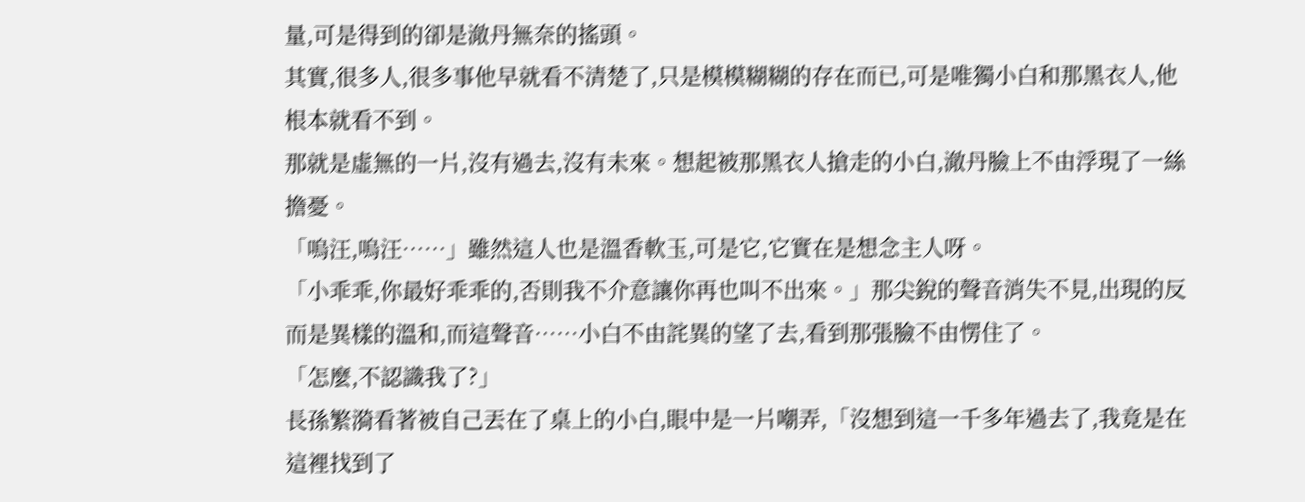量,可是得到的卻是澈丹無奈的搖頭。
其實,很多人,很多事他早就看不清楚了,只是模模糊糊的存在而已,可是唯獨小白和那黑衣人,他根本就看不到。
那就是虛無的一片,沒有過去,沒有未來。想起被那黑衣人搶走的小白,澈丹臉上不由浮現了一絲擔憂。
「嗚汪,嗚汪……」雖然這人也是溫香軟玉,可是它,它實在是想念主人呀。
「小乖乖,你最好乖乖的,否則我不介意讓你再也叫不出來。」那尖銳的聲音消失不見,出現的反而是異樣的溫和,而這聲音……小白不由詫異的望了去,看到那張臉不由愣住了。
「怎麼,不認識我了?」
長孫繁漪看著被自己丟在了桌上的小白,眼中是一片嘲弄,「沒想到這一千多年過去了,我竟是在這裡找到了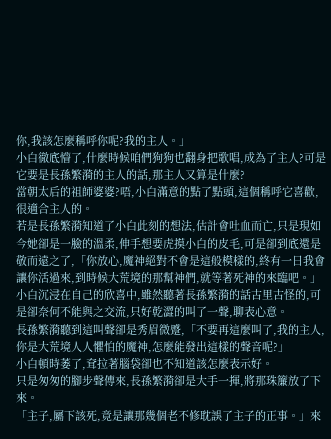你,我該怎麼稱呼你呢?我的主人。」
小白徹底懵了,什麼時候咱們狗狗也翻身把歌唱,成為了主人?可是它要是長孫繁漪的主人的話,那主人又算是什麼?
當朝太后的祖師婆婆?唔,小白滿意的點了點頭,這個稱呼它喜歡,很適合主人的。
若是長孫繁漪知道了小白此刻的想法,估計會吐血而亡,只是現如今她卻是一臉的溫柔,伸手想要虎摸小白的皮毛,可是卻到底還是敬而遠之了,「你放心,魔神絕對不會是這般模樣的,終有一日我會讓你活過來,到時候大荒境的那幫神們,就等著死神的來臨吧。」
小白沉浸在自己的欣喜中,雖然聽著長孫繁漪的話古里古怪的,可是卻奈何不能與之交流,只好乾澀的叫了一聲,聊表心意。
長孫繁漪聽到這叫聲卻是秀眉微蹙,「不要再這麼叫了,我的主人,你是大荒境人人懼怕的魔神,怎麼能發出這樣的聲音呢?」
小白頓時萎了,耷拉著腦袋卻也不知道該怎麼表示好。
只是匆匆的腳步聲傳來,長孫繁漪卻是大手一揮,將那珠簾放了下來。
「主子,屬下該死,竟是讓那幾個老不修耽誤了主子的正事。」來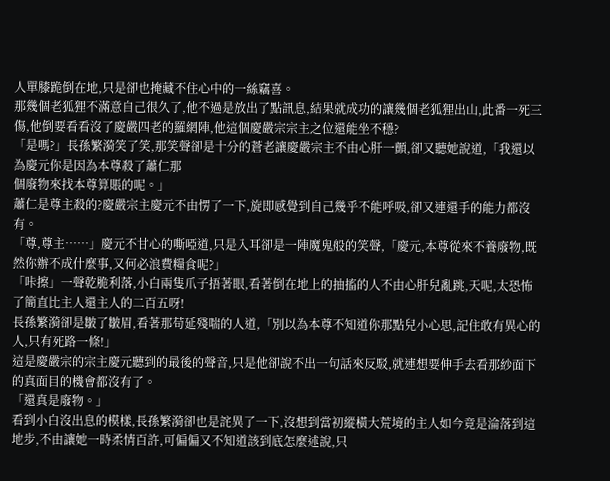人單膝跪倒在地,只是卻也掩藏不住心中的一絲竊喜。
那幾個老狐狸不滿意自己很久了,他不過是放出了點訊息,結果就成功的讓幾個老狐狸出山,此番一死三傷,他倒要看看沒了慶嚴四老的羅網陣,他這個慶嚴宗宗主之位還能坐不穩?
「是嗎?」長孫繁漪笑了笑,那笑聲卻是十分的蒼老讓慶嚴宗主不由心肝一顫,卻又聽她說道,「我還以為慶元你是因為本尊殺了蕭仁那
個廢物來找本尊算賬的呢。」
蕭仁是尊主殺的?慶嚴宗主慶元不由愣了一下,旋即感覺到自己幾乎不能呼吸,卻又連還手的能力都沒有。
「尊,尊主……」慶元不甘心的嘶啞道,只是入耳卻是一陣魔鬼般的笑聲,「慶元,本尊從來不養廢物,既然你辦不成什麼事,又何必浪費糧食呢?」
「咔擦」一聲乾脆利落,小白兩隻爪子捂著眼,看著倒在地上的抽搐的人不由心肝兒亂跳,天呢,太恐怖了簡直比主人還主人的二百五呀!
長孫繁漪卻是皺了皺眉,看著那苟延殘喘的人道,「別以為本尊不知道你那點兒小心思,記住敢有異心的人,只有死路一條!」
這是慶嚴宗的宗主慶元聽到的最後的聲音,只是他卻說不出一句話來反駁,就連想要伸手去看那紗面下的真面目的機會都沒有了。
「還真是廢物。」
看到小白沒出息的模樣,長孫繁漪卻也是詫異了一下,沒想到當初縱橫大荒境的主人如今竟是淪落到這地步,不由讓她一時柔情百許,可偏偏又不知道該到底怎麼述說,只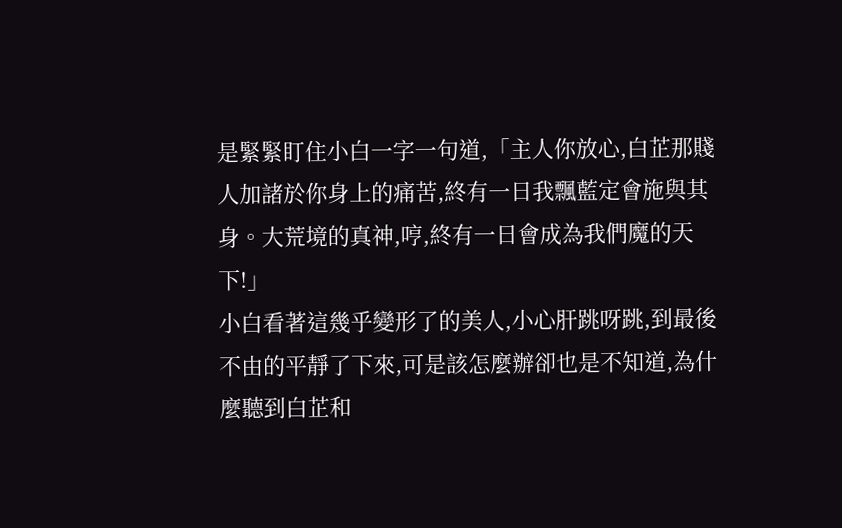是緊緊盯住小白一字一句道,「主人你放心,白芷那賤人加諸於你身上的痛苦,終有一日我飄藍定會施與其身。大荒境的真神,哼,終有一日會成為我們魔的天下!」
小白看著這幾乎變形了的美人,小心肝跳呀跳,到最後不由的平靜了下來,可是該怎麼辦卻也是不知道,為什麼聽到白芷和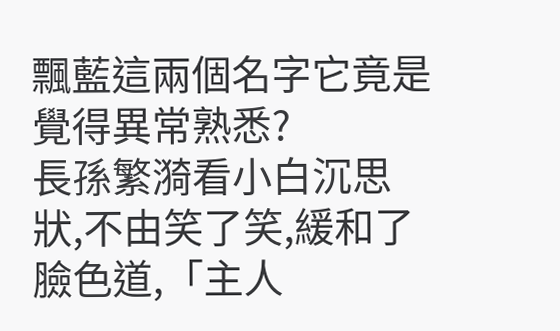飄藍這兩個名字它竟是覺得異常熟悉?
長孫繁漪看小白沉思狀,不由笑了笑,緩和了臉色道,「主人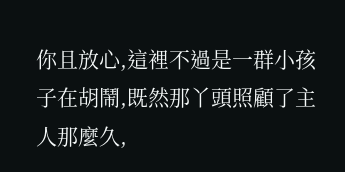你且放心,這裡不過是一群小孩子在胡鬧,既然那丫頭照顧了主人那麼久,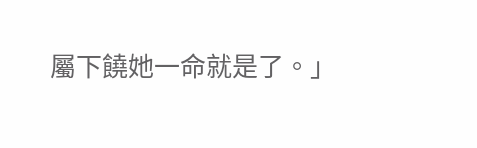屬下饒她一命就是了。」